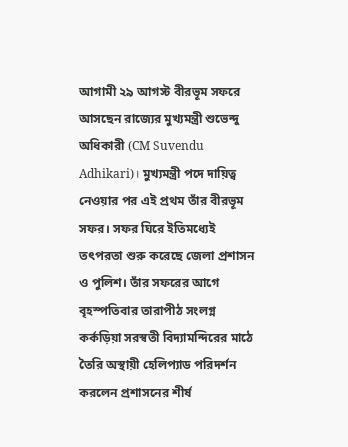আগামী ২৯ আগস্ট বীরভূম সফরে আসছেন রাজ্যের মুখ্যমন্ত্রী শুভেন্দু অধিকারী (CM Suvendu Adhikari)। মুখ্যমন্ত্রী পদে দায়িত্ব নেওয়ার পর এই প্রথম তাঁর বীরভূম সফর। সফর ঘিরে ইতিমধ্যেই তৎপরতা শুরু করেছে জেলা প্রশাসন ও পুলিশ। তাঁর সফরের আগে বৃহস্পতিবার তারাপীঠ সংলগ্ন কর্কড়িয়া সরস্বতী বিদ্যামন্দিরের মাঠে তৈরি অস্থায়ী হেলিপ্যাড পরিদর্শন করলেন প্রশাসনের শীর্ষ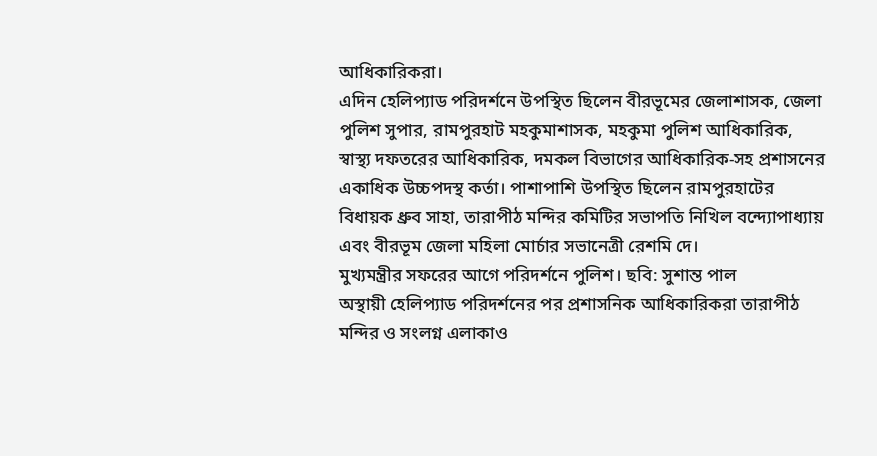আধিকারিকরা।
এদিন হেলিপ্যাড পরিদর্শনে উপস্থিত ছিলেন বীরভূমের জেলাশাসক, জেলা পুলিশ সুপার, রামপুরহাট মহকুমাশাসক, মহকুমা পুলিশ আধিকারিক, স্বাস্থ্য দফতরের আধিকারিক, দমকল বিভাগের আধিকারিক-সহ প্রশাসনের একাধিক উচ্চপদস্থ কর্তা। পাশাপাশি উপস্থিত ছিলেন রামপুরহাটের বিধায়ক ধ্রুব সাহা, তারাপীঠ মন্দির কমিটির সভাপতি নিখিল বন্দ্যোপাধ্যায় এবং বীরভূম জেলা মহিলা মোর্চার সভানেত্রী রেশমি দে।
মুখ্যমন্ত্রীর সফরের আগে পরিদর্শনে পুলিশ। ছবি: সুশান্ত পাল
অস্থায়ী হেলিপ্যাড পরিদর্শনের পর প্রশাসনিক আধিকারিকরা তারাপীঠ মন্দির ও সংলগ্ন এলাকাও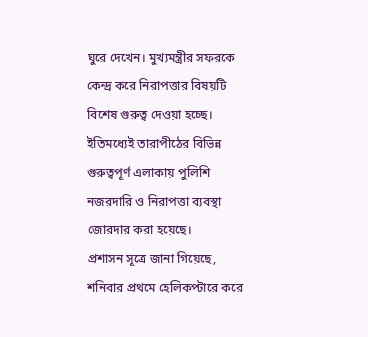ঘুরে দেখেন। মুখ্যমন্ত্রীর সফরকে কেন্দ্র করে নিরাপত্তার বিষয়টি বিশেষ গুরুত্ব দেওয়া হচ্ছে। ইতিমধ্যেই তারাপীঠের বিভিন্ন গুরুত্বপূর্ণ এলাকায় পুলিশি নজরদারি ও নিরাপত্তা ব্যবস্থা জোরদার করা হয়েছে।
প্রশাসন সূত্রে জানা গিয়েছে, শনিবার প্রথমে হেলিকপ্টারে করে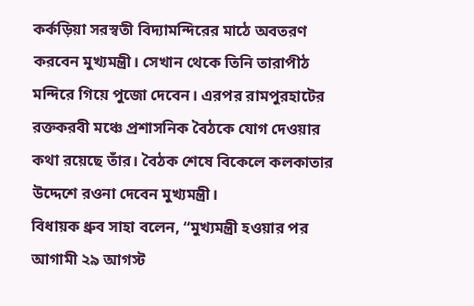কর্কড়িয়া সরস্বতী বিদ্যামন্দিরের মাঠে অবতরণ করবেন মুখ্যমন্ত্রী। সেখান থেকে তিনি তারাপীঠ মন্দিরে গিয়ে পুজো দেবেন। এরপর রামপুরহাটের রক্তকরবী মঞ্চে প্রশাসনিক বৈঠকে যোগ দেওয়ার কথা রয়েছে তাঁর। বৈঠক শেষে বিকেলে কলকাতার উদ্দেশে রওনা দেবেন মুখ্যমন্ত্রী।
বিধায়ক ধ্রুব সাহা বলেন, “মুখ্যমন্ত্রী হওয়ার পর আগামী ২৯ আগস্ট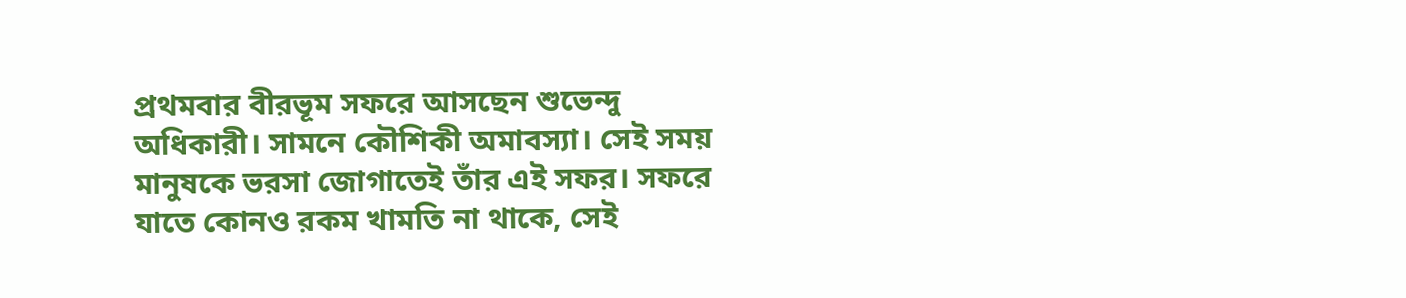প্রথমবার বীরভূম সফরে আসছেন শুভেন্দু অধিকারী। সামনে কৌশিকী অমাবস্যা। সেই সময় মানুষকে ভরসা জোগাতেই তাঁর এই সফর। সফরে যাতে কোনও রকম খামতি না থাকে, সেই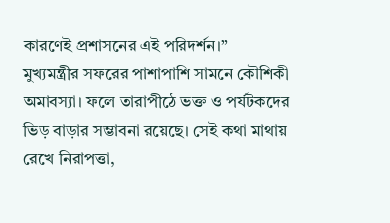কারণেই প্রশাসনের এই পরিদর্শন।”
মুখ্যমন্ত্রীর সফরের পাশাপাশি সামনে কৌশিকী অমাবস্যা। ফলে তারাপীঠে ভক্ত ও পর্যটকদের ভিড় বাড়ার সম্ভাবনা রয়েছে। সেই কথা মাথায় রেখে নিরাপত্তা,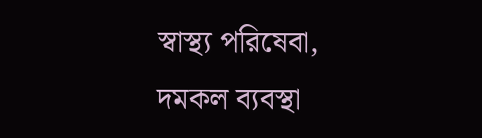স্বাস্থ্য পরিষেবা, দমকল ব্যবস্থা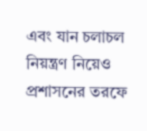এবং যান চলাচল নিয়ন্ত্রণ নিয়েও প্রশাসনের তরফে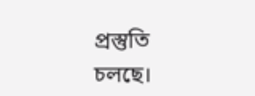প্রস্তুতি চলছে।